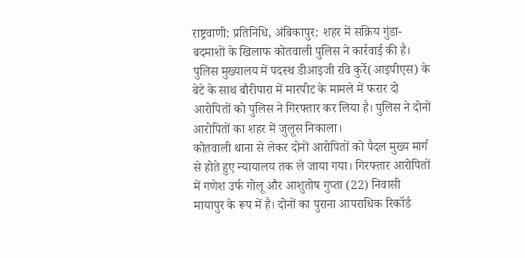राष्ट्रवाणी: प्रतिनिधि, अंबिकापुर: शहर में सक्रिय गुंडा-बदमाशों के खिलाफ कोतवाली पुलिस ने कार्रवाई की है। पुलिस मुख्यालय में पदस्थ डीआइजी रवि कुर्रे(आइपीएस) के बेटे के साथ बौरीपारा में मारपीट के मामले में फरार दो आरोपितों को पुलिस ने गिरफ्तार कर लिया है। पुलिस ने दोनों आरोपितों का शहर में जुलूस निकाला।
कोतवाली थाना से लेकर दोनों आरोपितों को पैदल मुख्य मार्ग से होते हुए न्यायालय तक ले जाया गया। गिरफ्तार आरोपितों में गणेश उर्फ गोलू और आशुतोष गुप्ता (22) निवासी मायापुर के रूप में है। दोनों का पुराना आपराधिक रिकॉर्ड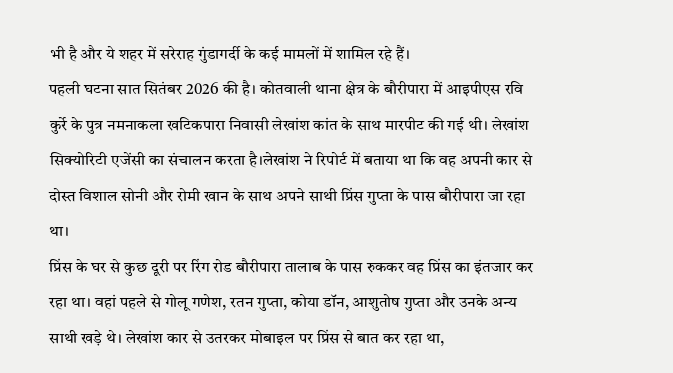भी है और ये शहर में सरेराह गुंडागर्दी के कई मामलों में शामिल रहे हैं।
पहली घटना सात सितंबर 2026 की है। कोतवाली थाना क्षेत्र के बौरीपारा में आइपीएस रवि कुर्रे के पुत्र नमनाकला खटिकपारा निवासी लेखांश कांत के साथ मारपीट की गई थी। लेखांश सिक्योरिटी एजेंसी का संचालन करता है।लेखांश ने रिपोर्ट में बताया था कि वह अपनी कार से दोस्त विशाल सोनी और रोमी खान के साथ अपने साथी प्रिंस गुप्ता के पास बौरीपारा जा रहा था।
प्रिंस के घर से कुछ दूरी पर रिंग रोड बौरीपारा तालाब के पास रुककर वह प्रिंस का इंतजार कर रहा था। वहां पहले से गोलू गणेश, रतन गुप्ता, कोया डॉन, आशुतोष गुप्ता और उनके अन्य साथी खड़े थे। लेखांश कार से उतरकर मोबाइल पर प्रिंस से बात कर रहा था,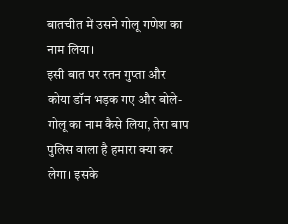बातचीत में उसने गोलू गणेश का नाम लिया।
इसी बात पर रतन गुप्ता और कोया डॉन भड़क गए और बोले- गोलू का नाम कैसे लिया, तेरा बाप पुलिस वाला है हमारा क्या कर लेगा। इसके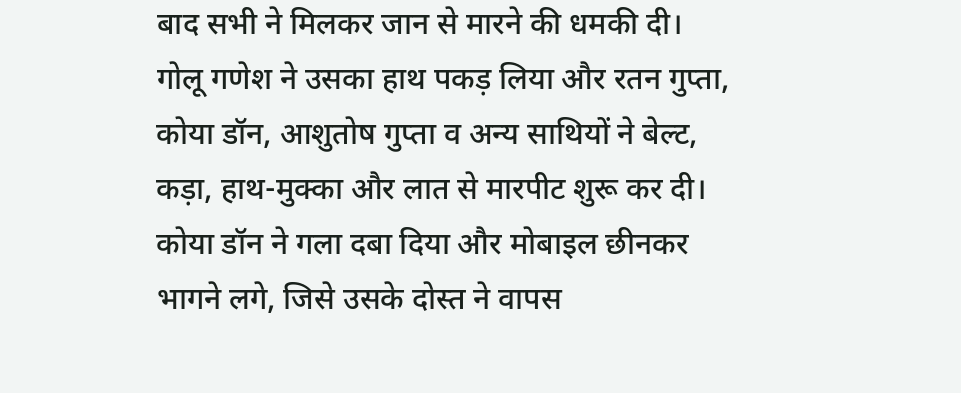बाद सभी ने मिलकर जान से मारने की धमकी दी। गोलू गणेश ने उसका हाथ पकड़ लिया और रतन गुप्ता, कोया डॉन, आशुतोष गुप्ता व अन्य साथियों ने बेल्ट, कड़ा, हाथ-मुक्का और लात से मारपीट शुरू कर दी।
कोया डॉन ने गला दबा दिया और मोबाइल छीनकर भागने लगे, जिसे उसके दोस्त ने वापस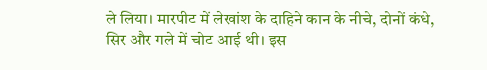ले लिया। मारपीट में लेखांश के दाहिने कान के नीचे, दोनों कंधे, सिर और गले में चोट आई थी। इस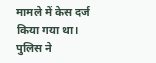मामले में केस दर्ज किया गया था।
पुलिस ने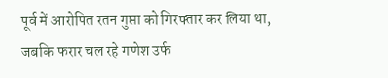पूर्व में आरोपित रतन गुप्ता को गिरफ्तार कर लिया था, जबकि फरार चल रहे गणेश उर्फ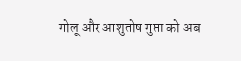गोलू और आशुतोष गुप्ता को अब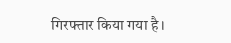गिरफ्तार किया गया है।